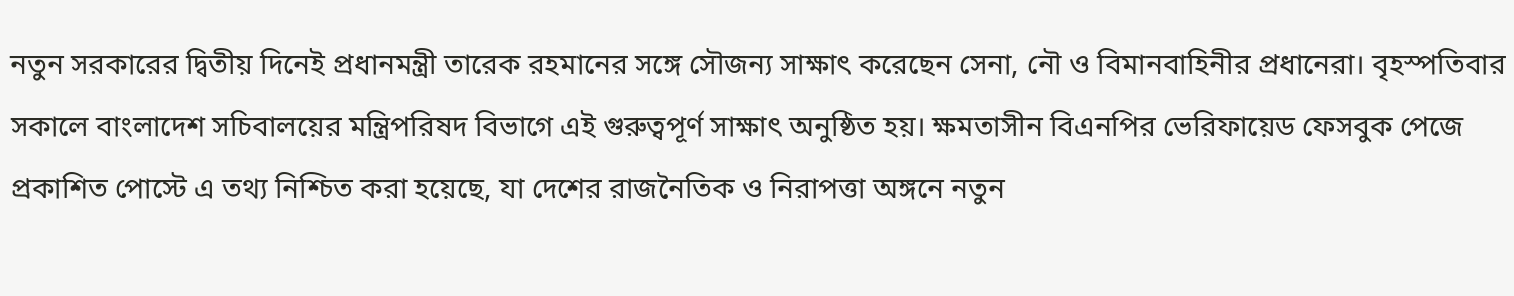নতুন সরকারের দ্বিতীয় দিনেই প্রধানমন্ত্রী তারেক রহমানের সঙ্গে সৌজন্য সাক্ষাৎ করেছেন সেনা, নৌ ও বিমানবাহিনীর প্রধানেরা। বৃহস্পতিবার সকালে বাংলাদেশ সচিবালয়ের মন্ত্রিপরিষদ বিভাগে এই গুরুত্বপূর্ণ সাক্ষাৎ অনুষ্ঠিত হয়। ক্ষমতাসীন বিএনপির ভেরিফায়েড ফেসবুক পেজে প্রকাশিত পোস্টে এ তথ্য নিশ্চিত করা হয়েছে, যা দেশের রাজনৈতিক ও নিরাপত্তা অঙ্গনে নতুন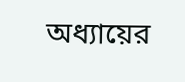অধ্যায়ের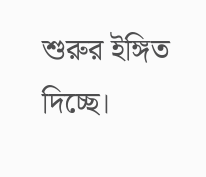শুরুর ইঙ্গিত দিচ্ছে।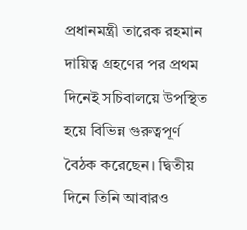প্রধানমন্ত্রী তারেক রহমান দায়িত্ব গ্রহণের পর প্রথম দিনেই সচিবালয়ে উপস্থিত হয়ে বিভিন্ন গুরুত্বপূর্ণ বৈঠক করেছেন। দ্বিতীয় দিনে তিনি আবারও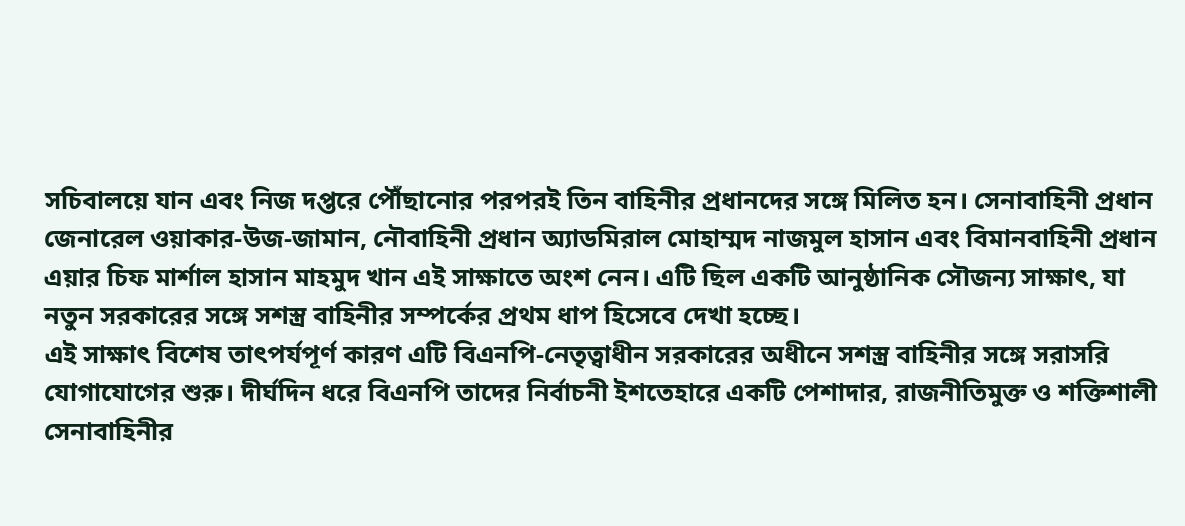সচিবালয়ে যান এবং নিজ দপ্তরে পৌঁছানোর পরপরই তিন বাহিনীর প্রধানদের সঙ্গে মিলিত হন। সেনাবাহিনী প্রধান জেনারেল ওয়াকার-উজ-জামান, নৌবাহিনী প্রধান অ্যাডমিরাল মোহাম্মদ নাজমুল হাসান এবং বিমানবাহিনী প্রধান এয়ার চিফ মার্শাল হাসান মাহমুদ খান এই সাক্ষাতে অংশ নেন। এটি ছিল একটি আনুষ্ঠানিক সৌজন্য সাক্ষাৎ, যা নতুন সরকারের সঙ্গে সশস্ত্র বাহিনীর সম্পর্কের প্রথম ধাপ হিসেবে দেখা হচ্ছে।
এই সাক্ষাৎ বিশেষ তাৎপর্যপূর্ণ কারণ এটি বিএনপি-নেতৃত্বাধীন সরকারের অধীনে সশস্ত্র বাহিনীর সঙ্গে সরাসরি যোগাযোগের শুরু। দীর্ঘদিন ধরে বিএনপি তাদের নির্বাচনী ইশতেহারে একটি পেশাদার, রাজনীতিমুক্ত ও শক্তিশালী সেনাবাহিনীর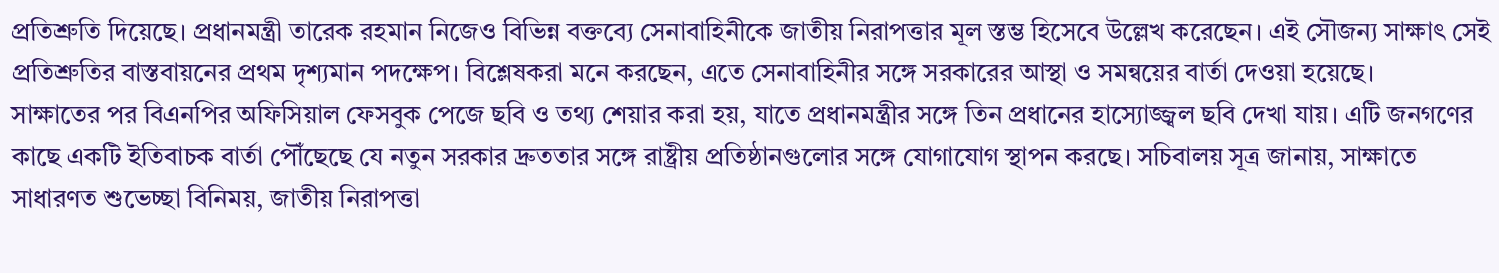প্রতিশ্রুতি দিয়েছে। প্রধানমন্ত্রী তারেক রহমান নিজেও বিভিন্ন বক্তব্যে সেনাবাহিনীকে জাতীয় নিরাপত্তার মূল স্তম্ভ হিসেবে উল্লেখ করেছেন। এই সৌজন্য সাক্ষাৎ সেই প্রতিশ্রুতির বাস্তবায়নের প্রথম দৃশ্যমান পদক্ষেপ। বিশ্লেষকরা মনে করছেন, এতে সেনাবাহিনীর সঙ্গে সরকারের আস্থা ও সমন্বয়ের বার্তা দেওয়া হয়েছে।
সাক্ষাতের পর বিএনপির অফিসিয়াল ফেসবুক পেজে ছবি ও তথ্য শেয়ার করা হয়, যাতে প্রধানমন্ত্রীর সঙ্গে তিন প্রধানের হাস্যোজ্জ্বল ছবি দেখা যায়। এটি জনগণের কাছে একটি ইতিবাচক বার্তা পৌঁছেছে যে নতুন সরকার দ্রুততার সঙ্গে রাষ্ট্রীয় প্রতিষ্ঠানগুলোর সঙ্গে যোগাযোগ স্থাপন করছে। সচিবালয় সূত্র জানায়, সাক্ষাতে সাধারণত শুভেচ্ছা বিনিময়, জাতীয় নিরাপত্তা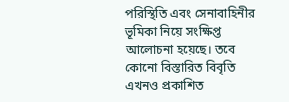পরিস্থিতি এবং সেনাবাহিনীর ভূমিকা নিয়ে সংক্ষিপ্ত আলোচনা হয়েছে। তবে কোনো বিস্তারিত বিবৃতি এখনও প্রকাশিত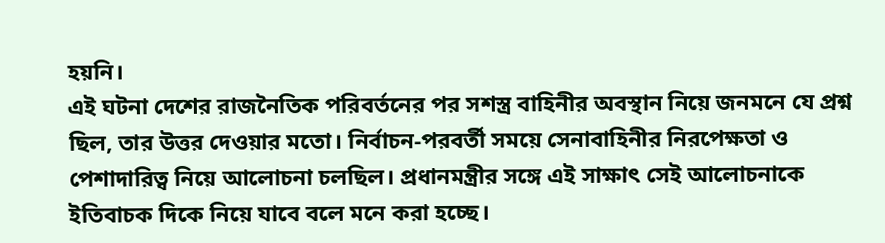হয়নি।
এই ঘটনা দেশের রাজনৈতিক পরিবর্তনের পর সশস্ত্র বাহিনীর অবস্থান নিয়ে জনমনে যে প্রশ্ন ছিল, তার উত্তর দেওয়ার মতো। নির্বাচন-পরবর্তী সময়ে সেনাবাহিনীর নিরপেক্ষতা ও পেশাদারিত্ব নিয়ে আলোচনা চলছিল। প্রধানমন্ত্রীর সঙ্গে এই সাক্ষাৎ সেই আলোচনাকে ইতিবাচক দিকে নিয়ে যাবে বলে মনে করা হচ্ছে।